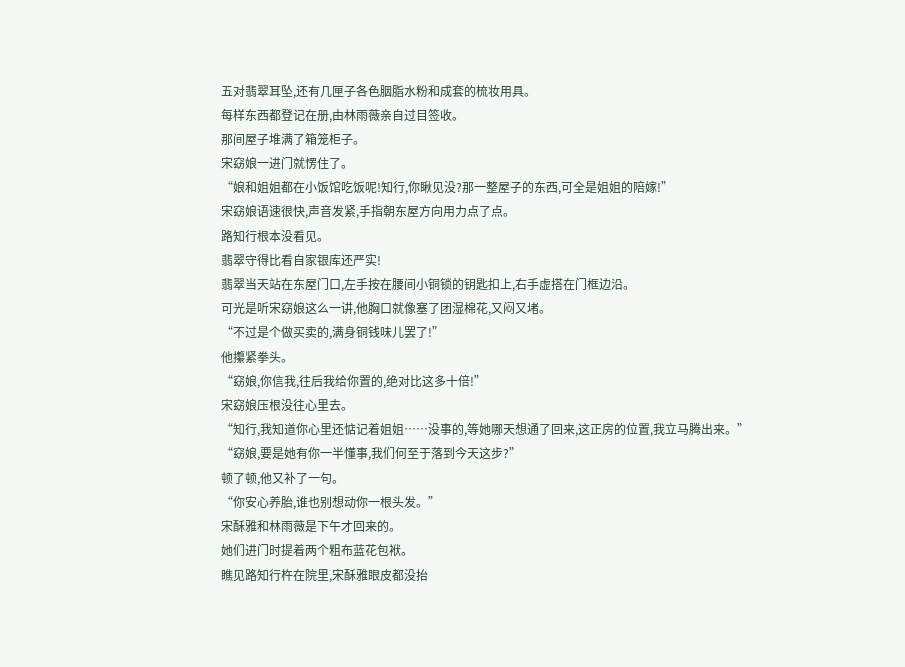五对翡翠耳坠,还有几匣子各色胭脂水粉和成套的梳妆用具。
每样东西都登记在册,由林雨薇亲自过目签收。
那间屋子堆满了箱笼柜子。
宋窈娘一进门就愣住了。
“娘和姐姐都在小饭馆吃饭呢!知行,你瞅见没?那一整屋子的东西,可全是姐姐的陪嫁!”
宋窈娘语速很快,声音发紧,手指朝东屋方向用力点了点。
路知行根本没看见。
翡翠守得比看自家银库还严实!
翡翠当天站在东屋门口,左手按在腰间小铜锁的钥匙扣上,右手虚搭在门框边沿。
可光是听宋窈娘这么一讲,他胸口就像塞了团湿棉花,又闷又堵。
“不过是个做买卖的,满身铜钱味儿罢了!”
他攥紧拳头。
“窈娘,你信我,往后我给你置的,绝对比这多十倍!”
宋窈娘压根没往心里去。
“知行,我知道你心里还惦记着姐姐……没事的,等她哪天想通了回来,这正房的位置,我立马腾出来。”
“窈娘,要是她有你一半懂事,我们何至于落到今天这步?”
顿了顿,他又补了一句。
“你安心养胎,谁也别想动你一根头发。”
宋酥雅和林雨薇是下午才回来的。
她们进门时提着两个粗布蓝花包袱。
瞧见路知行杵在院里,宋酥雅眼皮都没抬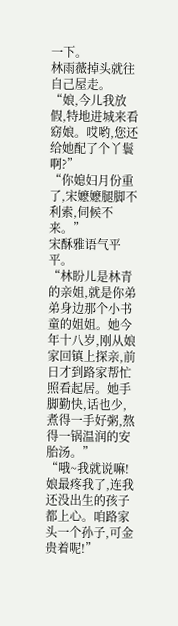一下。
林雨薇掉头就往自己屋走。
“娘,今儿我放假,特地进城来看窈娘。哎哟,您还给她配了个丫鬟啊?”
“你媳妇月份重了,宋嬷嬷腿脚不利索,伺候不来。”
宋酥雅语气平平。
“林盼儿是林青的亲姐,就是你弟弟身边那个小书童的姐姐。她今年十八岁,刚从娘家回镇上探亲,前日才到路家帮忙照看起居。她手脚勤快,话也少,煮得一手好粥,熬得一锅温润的安胎汤。”
“哦~我就说嘛!娘最疼我了,连我还没出生的孩子都上心。咱路家头一个孙子,可金贵着呢!”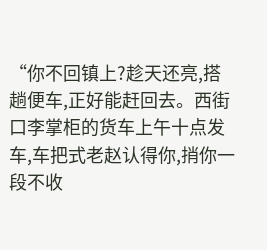“你不回镇上?趁天还亮,搭趟便车,正好能赶回去。西街口李掌柜的货车上午十点发车,车把式老赵认得你,捎你一段不收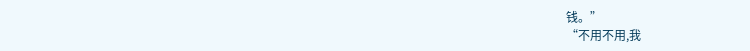钱。”
“不用不用,我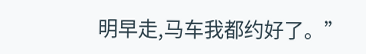明早走,马车我都约好了。”